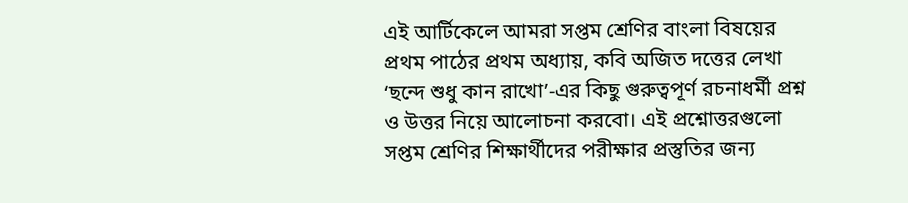এই আর্টিকেলে আমরা সপ্তম শ্রেণির বাংলা বিষয়ের প্রথম পাঠের প্রথম অধ্যায়, কবি অজিত দত্তের লেখা ‘ছন্দে শুধু কান রাখো’-এর কিছু গুরুত্বপূর্ণ রচনাধর্মী প্রশ্ন ও উত্তর নিয়ে আলোচনা করবো। এই প্রশ্নোত্তরগুলো সপ্তম শ্রেণির শিক্ষার্থীদের পরীক্ষার প্রস্তুতির জন্য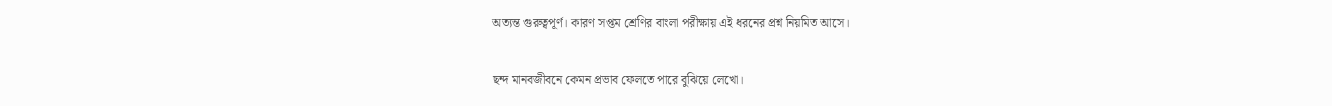অত্যন্ত গুরুত্বপূর্ণ। কারণ সপ্তম শ্রেণির বাংলা পরীক্ষায় এই ধরনের প্রশ্ন নিয়মিত আসে।

ছন্দ মানবজীবনে কেমন প্রভাব ফেলতে পারে বুঝিয়ে লেখো।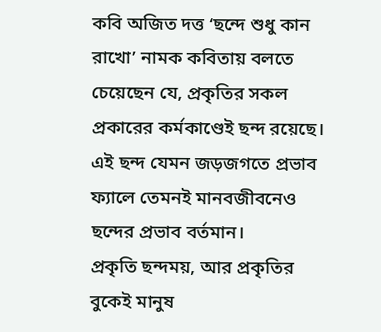কবি অজিত দত্ত ‘ছন্দে শুধু কান রাখো’ নামক কবিতায় বলতে চেয়েছেন যে, প্রকৃতির সকল প্রকারের কর্মকাণ্ডেই ছন্দ রয়েছে। এই ছন্দ যেমন জড়জগতে প্রভাব ফ্যালে তেমনই মানবজীবনেও ছন্দের প্রভাব বর্তমান।
প্রকৃতি ছন্দময়, আর প্রকৃতির বুকেই মানুষ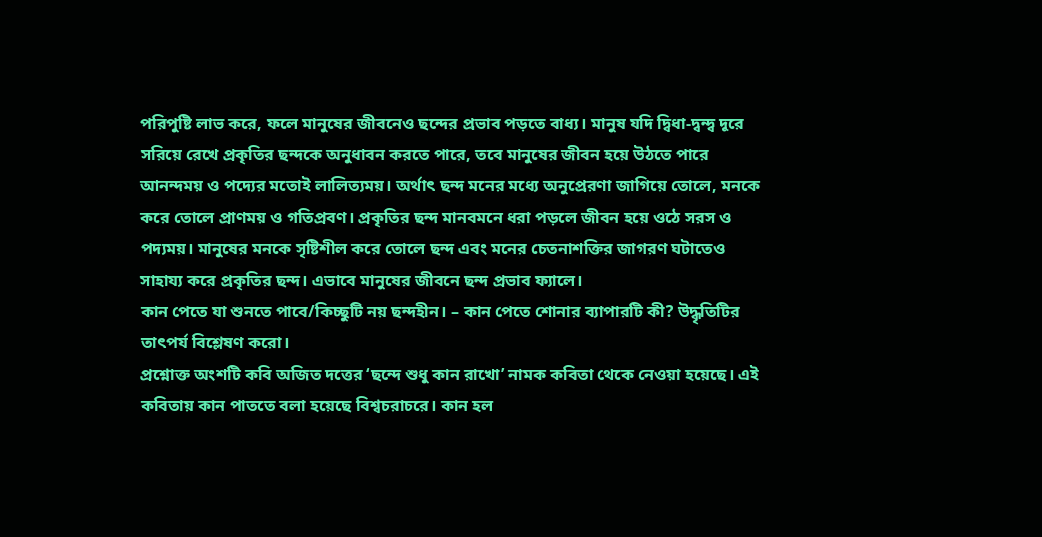পরিপুষ্টি লাভ করে, ফলে মানুষের জীবনেও ছন্দের প্রভাব পড়তে বাধ্য। মানুষ যদি দ্বিধা-দ্বন্দ্ব দূরে সরিয়ে রেখে প্রকৃতির ছন্দকে অনুধাবন করতে পারে, তবে মানুষের জীবন হয়ে উঠতে পারে আনন্দময় ও পদ্যের মতোই লালিত্যময়। অর্থাৎ ছন্দ মনের মধ্যে অনুপ্রেরণা জাগিয়ে তোলে, মনকে করে তোলে প্রাণময় ও গতিপ্রবণ। প্রকৃতির ছন্দ মানবমনে ধরা পড়লে জীবন হয়ে ওঠে সরস ও পদ্যময়। মানুষের মনকে সৃষ্টিশীল করে তোলে ছন্দ এবং মনের চেতনাশক্তির জাগরণ ঘটাতেও সাহায্য করে প্রকৃতির ছন্দ। এভাবে মানুষের জীবনে ছন্দ প্রভাব ফ্যালে।
কান পেতে যা শুনতে পাবে/কিচ্ছুটি নয় ছন্দহীন। – কান পেতে শোনার ব্যাপারটি কী? উদ্ধৃতিটির তাৎপর্য বিশ্লেষণ করো।
প্রশ্নোক্ত অংশটি কবি অজিত দত্তের ‘ছন্দে শুধু কান রাখো’ নামক কবিতা থেকে নেওয়া হয়েছে। এই কবিতায় কান পাততে বলা হয়েছে বিশ্বচরাচরে। কান হল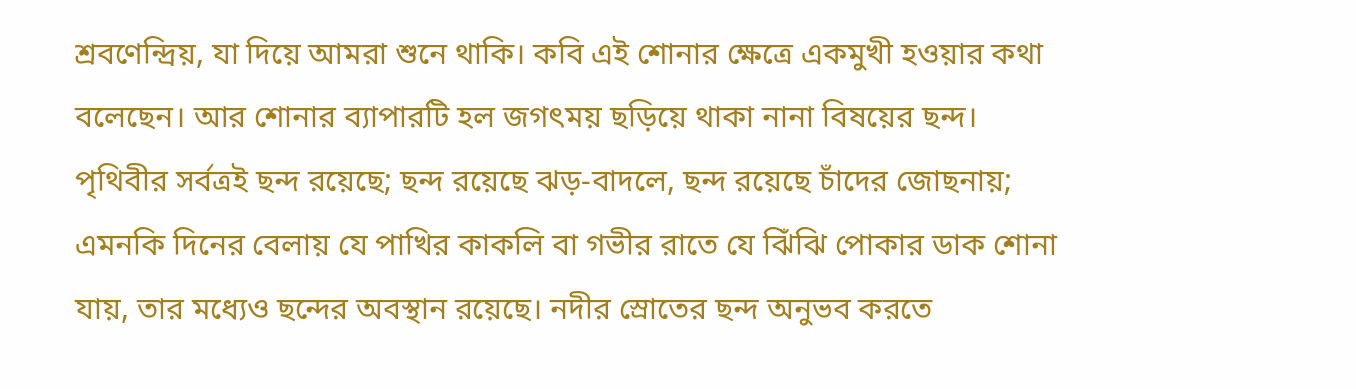শ্রবণেন্দ্রিয়, যা দিয়ে আমরা শুনে থাকি। কবি এই শোনার ক্ষেত্রে একমুখী হওয়ার কথা বলেছেন। আর শোনার ব্যাপারটি হল জগৎময় ছড়িয়ে থাকা নানা বিষয়ের ছন্দ।
পৃথিবীর সর্বত্রই ছন্দ রয়েছে; ছন্দ রয়েছে ঝড়-বাদলে, ছন্দ রয়েছে চাঁদের জোছনায়; এমনকি দিনের বেলায় যে পাখির কাকলি বা গভীর রাতে যে ঝিঁঝি পোকার ডাক শোনা যায়, তার মধ্যেও ছন্দের অবস্থান রয়েছে। নদীর স্রোতের ছন্দ অনুভব করতে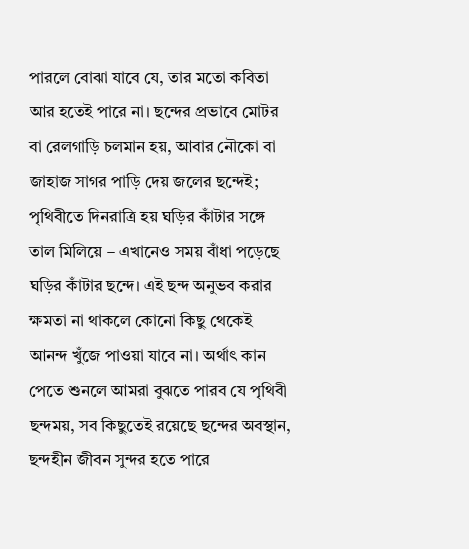পারলে বোঝা যাবে যে, তার মতো কবিতা আর হতেই পারে না। ছন্দের প্রভাবে মোটর বা রেলগাড়ি চলমান হয়, আবার নৌকো বা জাহাজ সাগর পাড়ি দেয় জলের ছন্দেই; পৃথিবীতে দিনরাত্রি হয় ঘড়ির কাঁটার সঙ্গে তাল মিলিয়ে – এখানেও সময় বাঁধা পড়েছে ঘড়ির কাঁটার ছন্দে। এই ছন্দ অনুভব করার ক্ষমতা না থাকলে কোনো কিছু থেকেই আনন্দ খুঁজে পাওয়া যাবে না। অর্থাৎ কান পেতে শুনলে আমরা বুঝতে পারব যে পৃথিবী ছন্দময়, সব কিছুতেই রয়েছে ছন্দের অবস্থান, ছন্দহীন জীবন সুন্দর হতে পারে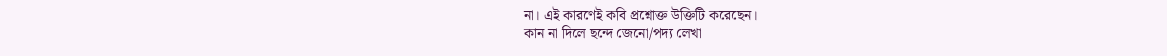না। এই কারণেই কবি প্রশ্নোক্ত উক্তিটি করেছেন।
কান না দিলে ছন্দে জেনো/পদ্য লেখা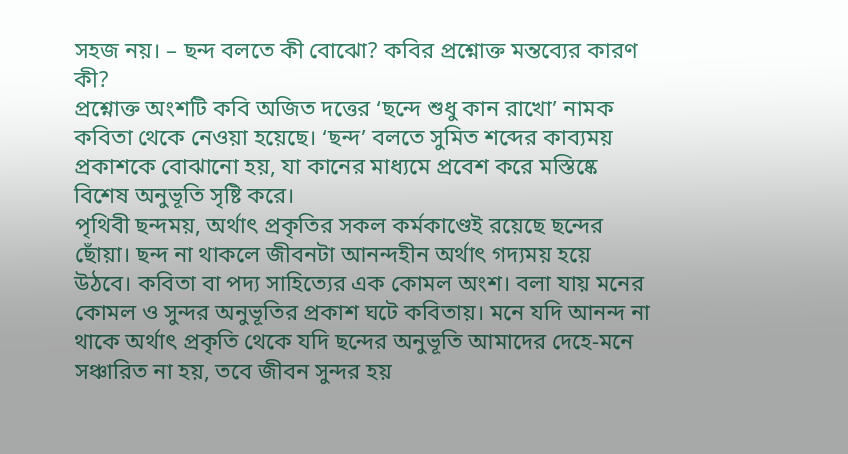সহজ নয়। – ছন্দ বলতে কী বোঝো? কবির প্রশ্নোক্ত মন্তব্যের কারণ কী?
প্রশ্নোক্ত অংশটি কবি অজিত দত্তের ‘ছন্দে শুধু কান রাখো’ নামক কবিতা থেকে নেওয়া হয়েছে। ‘ছন্দ’ বলতে সুমিত শব্দের কাব্যময় প্রকাশকে বোঝানো হয়, যা কানের মাধ্যমে প্রবেশ করে মস্তিষ্কে বিশেষ অনুভূতি সৃষ্টি করে।
পৃথিবী ছন্দময়, অর্থাৎ প্রকৃতির সকল কর্মকাণ্ডেই রয়েছে ছন্দের ছোঁয়া। ছন্দ না থাকলে জীবনটা আনন্দহীন অর্থাৎ গদ্যময় হয়ে উঠবে। কবিতা বা পদ্য সাহিত্যের এক কোমল অংশ। বলা যায় মনের কোমল ও সুন্দর অনুভূতির প্রকাশ ঘটে কবিতায়। মনে যদি আনন্দ না থাকে অর্থাৎ প্রকৃতি থেকে যদি ছন্দের অনুভূতি আমাদের দেহে-মনে সঞ্চারিত না হয়, তবে জীবন সুন্দর হয়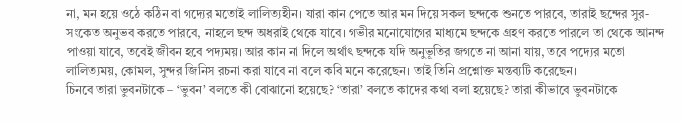না, মন হয়ে ওঠে কঠিন বা গদ্যের মতোই লালিত্যহীন। যারা কান পেতে আর মন দিয়ে সকল ছন্দকে শুনতে পারবে, তারাই ছন্দের সুর-সংকেত অনুভব করতে পারবে, নাহলে ছন্দ অধরাই থেকে যাবে। গভীর মনোযোগের মাধ্যমে ছন্দকে গ্রহণ করতে পারলে তা থেকে আনন্দ পাওয়া যাবে, তবেই জীবন হবে পদ্যময়। আর কান না দিলে অর্থাৎ ছন্দকে যদি অনুভূতির জগতে না আনা যায়, তবে পদ্যের মতো লালিত্যময়, কোমল, সুন্দর জিনিস রচনা করা যাবে না বলে কবি মনে করেছেন। তাই তিনি প্রশ্নোক্ত মন্তব্যটি করেছেন।
চিনবে তারা ভুবনটাকে – ‘ভুবন’ বলতে কী বোঝানো হয়েছে? ‘তারা’ বলতে কাদের কথা বলা হয়েছে? তারা কীভাবে ভুবনটাকে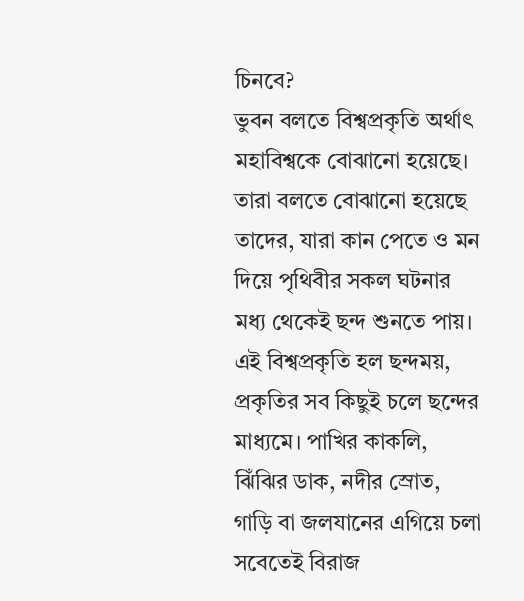চিনবে?
ভুবন বলতে বিশ্বপ্রকৃতি অর্থাৎ মহাবিশ্বকে বোঝানো হয়েছে।
তারা বলতে বোঝানো হয়েছে তাদের, যারা কান পেতে ও মন দিয়ে পৃথিবীর সকল ঘটনার মধ্য থেকেই ছন্দ শুনতে পায়।
এই বিশ্বপ্রকৃতি হল ছন্দময়, প্রকৃতির সব কিছুই চলে ছন্দের মাধ্যমে। পাখির কাকলি, ঝিঁঝির ডাক, নদীর স্রোত, গাড়ি বা জলযানের এগিয়ে চলা সবেতেই বিরাজ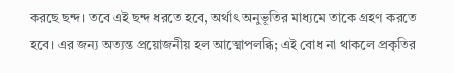করছে ছন্দ। তবে এই ছন্দ ধরতে হবে, অর্থাৎ অনুভূতির মাধ্যমে তাকে গ্রহণ করতে হবে। এর জন্য অত্যন্ত প্রয়োজনীয় হল আত্মোপলব্ধি; এই বোধ না থাকলে প্রকৃতির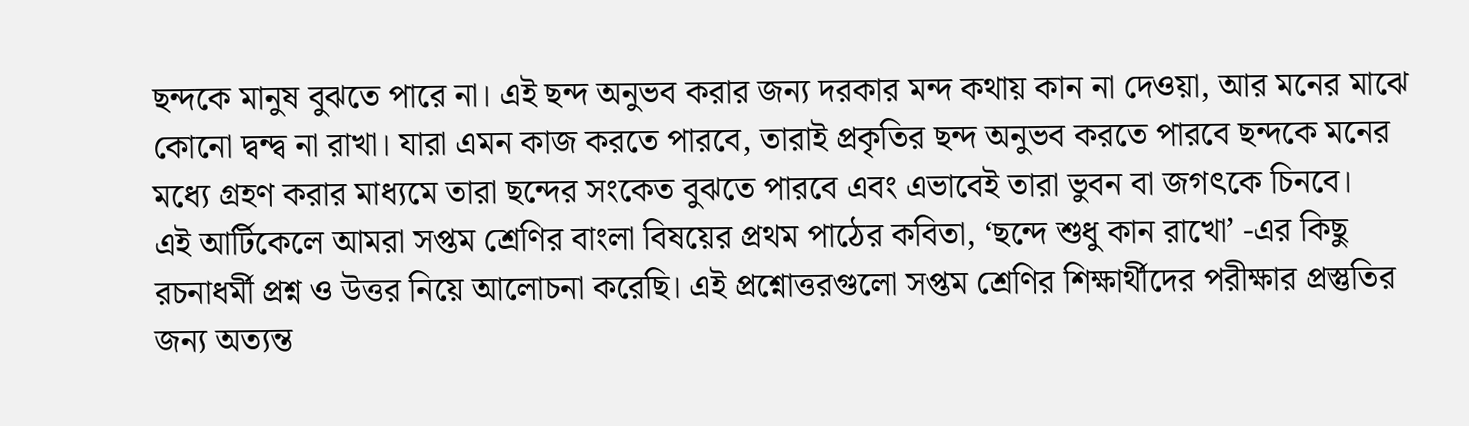ছন্দকে মানুষ বুঝতে পারে না। এই ছন্দ অনুভব করার জন্য দরকার মন্দ কথায় কান না দেওয়া, আর মনের মাঝে কোনো দ্বন্দ্ব না রাখা। যারা এমন কাজ করতে পারবে, তারাই প্রকৃতির ছন্দ অনুভব করতে পারবে ছন্দকে মনের মধ্যে গ্রহণ করার মাধ্যমে তারা ছন্দের সংকেত বুঝতে পারবে এবং এভাবেই তারা ভুবন বা জগৎকে চিনবে।
এই আর্টিকেলে আমরা সপ্তম শ্রেণির বাংলা বিষয়ের প্রথম পাঠের কবিতা, ‘ছন্দে শুধু কান রাখো’ -এর কিছু রচনাধর্মী প্রশ্ন ও উত্তর নিয়ে আলোচনা করেছি। এই প্রশ্নোত্তরগুলো সপ্তম শ্রেণির শিক্ষার্থীদের পরীক্ষার প্রস্তুতির জন্য অত্যন্ত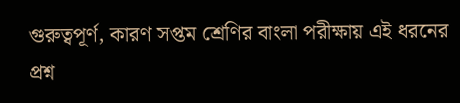গুরুত্বপূর্ণ, কারণ সপ্তম শ্রেণির বাংলা পরীক্ষায় এই ধরনের প্রশ্ন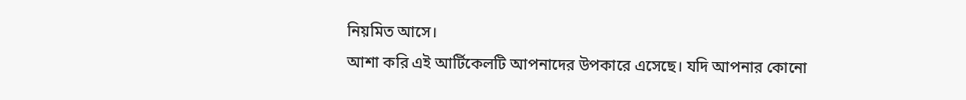নিয়মিত আসে।
আশা করি এই আর্টিকেলটি আপনাদের উপকারে এসেছে। যদি আপনার কোনো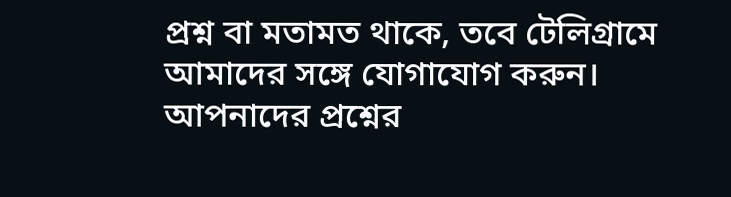প্রশ্ন বা মতামত থাকে, তবে টেলিগ্রামে আমাদের সঙ্গে যোগাযোগ করুন। আপনাদের প্রশ্নের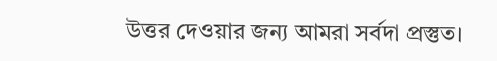উত্তর দেওয়ার জন্য আমরা সর্বদা প্রস্তুত।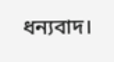ধন্যবাদ।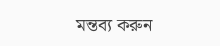মন্তব্য করুন